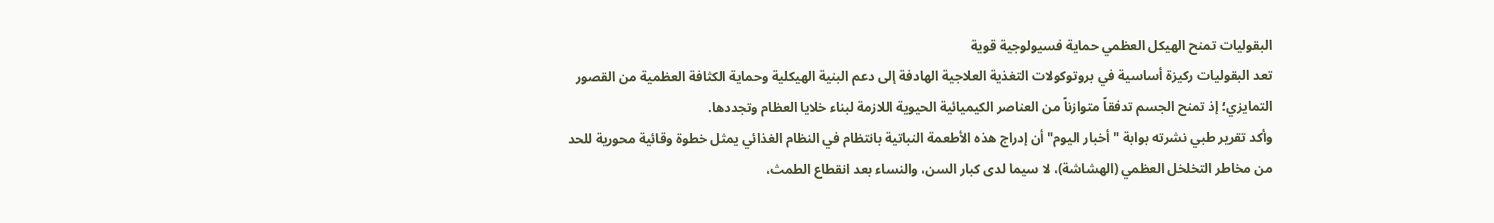البقوليات تمنح الهيكل العظمي حماية فسيولوجية قوية
تعد البقوليات ركيزة أساسية في بروتوكولات التغذية العلاجية الهادفة إلى دعم البنية الهيكلية وحماية الكثافة العظمية من القصور التمايزي؛ إذ تمنح الجسم تدفقاً متوازناً من العناصر الكيميائية الحيوية اللازمة لبناء خلايا العظام وتجددها.
وأكد تقرير طبي نشرته بوابة "أخبار اليوم" أن إدراج هذه الأطعمة النباتية بانتظام في النظام الغذائي يمثل خطوة وقائية محورية للحد من مخاطر التخلخل العظمي (الهشاشة)، لا سيما لدى كبار السن، والنساء بعد انقطاع الطمث،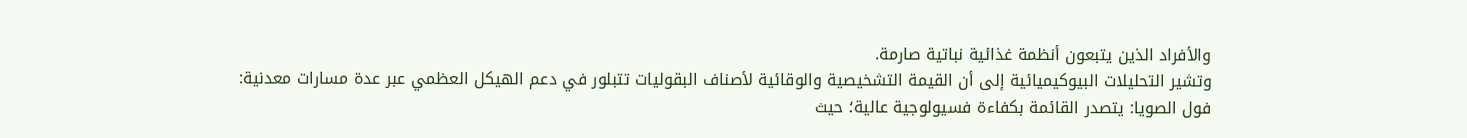والأفراد الذين يتبعون أنظمة غذائية نباتية صارمة.
وتشير التحليلات البيوكيميائية إلى أن القيمة التشخيصية والوقائية لأصناف البقوليات تتبلور في دعم الهيكل العظمي عبر عدة مسارات معدنية:
فول الصويا: يتصدر القائمة بكفاءة فسيولوجية عالية؛ حيث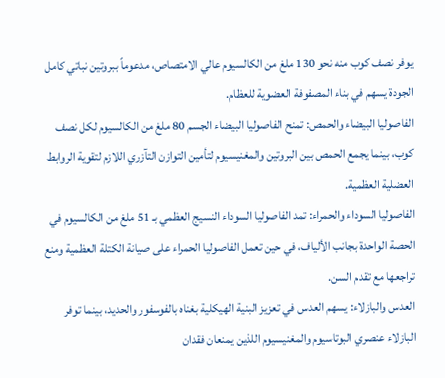يوفر نصف كوب منه نحو 130 ملغ من الكالسيوم عالي الامتصاص، مدعوماً ببروتين نباتي كامل الجودة يسهم في بناء المصفوفة العضوية للعظام.
الفاصوليا البيضاء والحمص: تمنح الفاصوليا البيضاء الجسم 80 ملغ من الكالسيوم لكل نصف كوب، بينما يجمع الحمص بين البروتين والمغنيسيوم لتأمين التوازن التآزري اللازم لتقوية الروابط العضلية العظمية.
الفاصوليا السوداء والحمراء: تمد الفاصوليا السوداء النسيج العظمي بـ 51 ملغ من الكالسيوم في الحصة الواحدة بجانب الألياف، في حين تعمل الفاصوليا الحمراء على صيانة الكتلة العظمية ومنع تراجعها مع تقدم السن.
العدس والبازلاء: يسهم العدس في تعزيز البنية الهيكلية بغناه بالفوسفور والحديد، بينما توفر البازلاء عنصري البوتاسيوم والمغنيسيوم اللذين يمنعان فقدان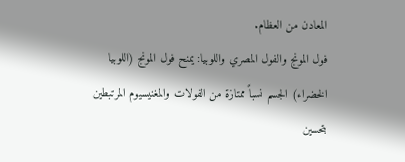المعادن من العظام.
فول المونج والفول المصري واللوبيا: يمنح فول المونج (اللوبيا الخضراء) الجسم نسباً ممتازة من الفولات والمغنيسيوم المرتبطين بتحسين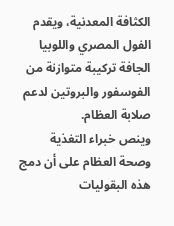الكثافة المعدنية، ويقدم الفول المصري واللوبيا الجافة تركيبة متوازنة من الفوسفور والبروتين لدعم صلابة العظام.
وينص خبراء التغذية وصحة العظام على أن دمج هذه البقوليات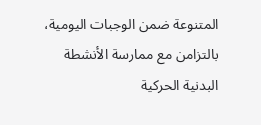المتنوعة ضمن الوجبات اليومية، بالتزامن مع ممارسة الأنشطة البدنية الحركية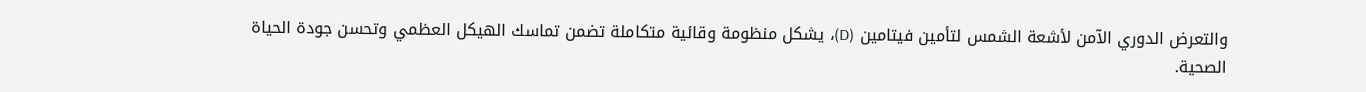والتعرض الدوري الآمن لأشعة الشمس لتأمين فيتامين (D)، يشكل منظومة وقائية متكاملة تضمن تماسك الهيكل العظمي وتحسن جودة الحياة الصحية.